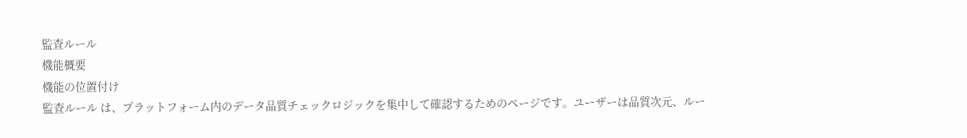監査ルール
機能概要
機能の位置付け
監査ルール は、プラットフォーム内のデータ品質チェックロジックを集中して確認するためのページです。ユーザーは品質次元、ルー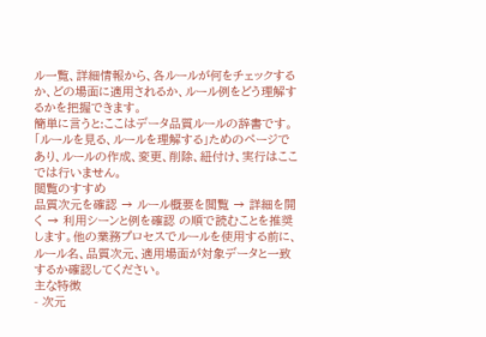ル一覧、詳細情報から、各ルールが何をチェックするか、どの場面に適用されるか、ルール例をどう理解するかを把握できます。
簡単に言うと:ここはデータ品質ルールの辞書です。「ルールを見る、ルールを理解する」ためのページであり、ルールの作成、変更、削除、紐付け、実行はここでは行いません。
閲覧のすすめ
品質次元を確認 → ルール概要を閲覧 → 詳細を開く → 利用シーンと例を確認 の順で読むことを推奨します。他の業務プロセスでルールを使用する前に、ルール名、品質次元、適用場面が対象データと一致するか確認してください。
主な特徴
- 次元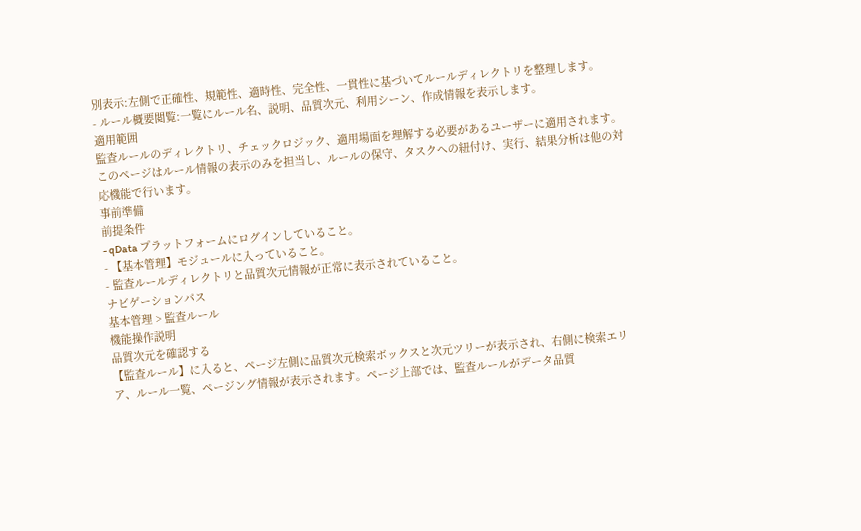別表示:左側で正確性、規範性、適時性、完全性、一貫性に基づいてルールディレクトリを整理します。
- ルール概要閲覧:一覧にルール名、説明、品質次元、利用シーン、作成情報を表示します。
適用範囲
監査ルールのディレクトリ、チェックロジック、適用場面を理解する必要があるユーザーに適用されます。このページはルール情報の表示のみを担当し、ルールの保守、タスクへの紐付け、実行、結果分析は他の対応機能で行います。
事前準備
前提条件
- qData プラットフォームにログインしていること。
- 【基本管理】モジュールに入っていること。
- 監査ルールディレクトリと品質次元情報が正常に表示されていること。
ナビゲーションパス
基本管理 > 監査ルール
機能操作説明
品質次元を確認する
【監査ルール】に入ると、ページ左側に品質次元検索ボックスと次元ツリーが表示され、右側に検索エリア、ルール一覧、ページング情報が表示されます。ページ上部では、監査ルールがデータ品質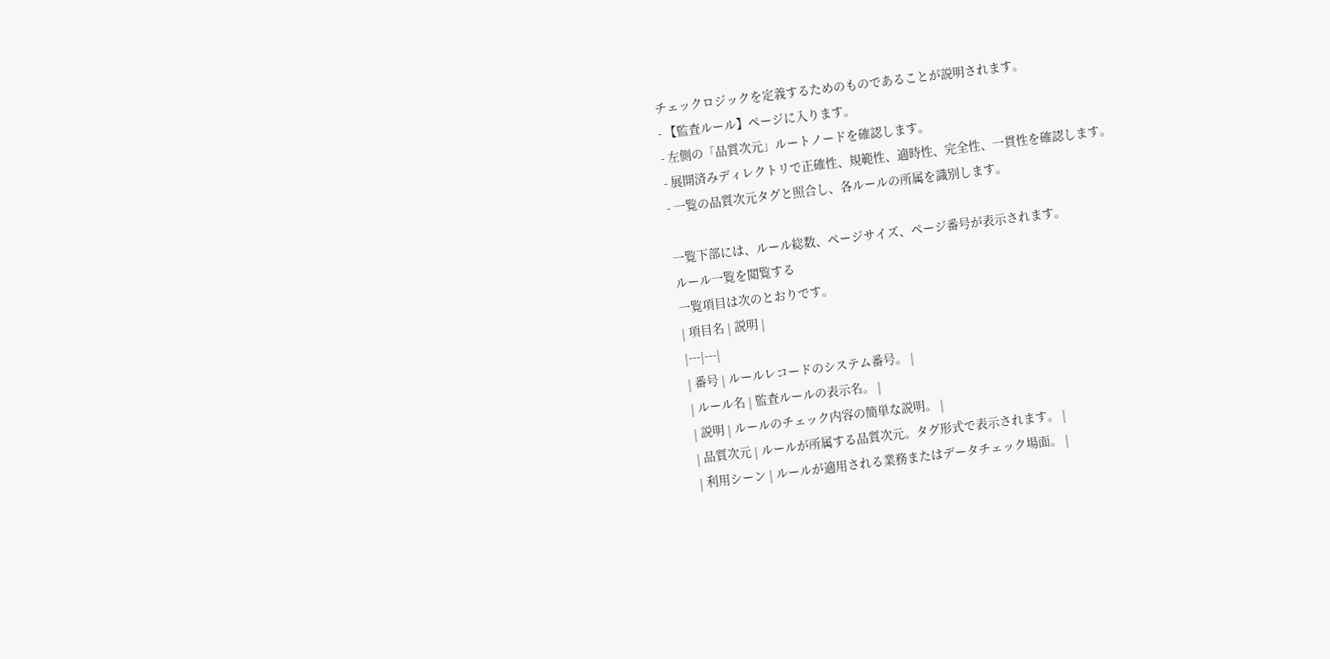チェックロジックを定義するためのものであることが説明されます。
- 【監査ルール】ページに入ります。
- 左側の「品質次元」ルートノードを確認します。
- 展開済みディレクトリで正確性、規範性、適時性、完全性、一貫性を確認します。
- 一覧の品質次元タグと照合し、各ルールの所属を識別します。

一覧下部には、ルール総数、ページサイズ、ページ番号が表示されます。
ルール一覧を閲覧する
一覧項目は次のとおりです。
| 項目名 | 説明 |
|---|---|
| 番号 | ルールレコードのシステム番号。 |
| ルール名 | 監査ルールの表示名。 |
| 説明 | ルールのチェック内容の簡単な説明。 |
| 品質次元 | ルールが所属する品質次元。タグ形式で表示されます。 |
| 利用シーン | ルールが適用される業務またはデータチェック場面。 |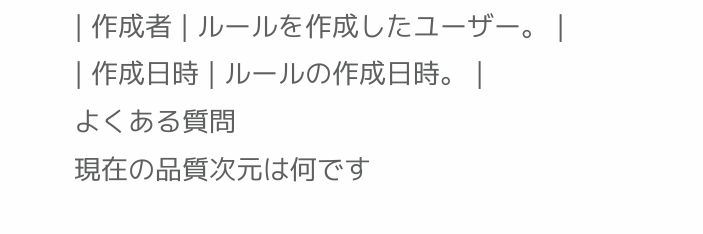| 作成者 | ルールを作成したユーザー。 |
| 作成日時 | ルールの作成日時。 |
よくある質問
現在の品質次元は何です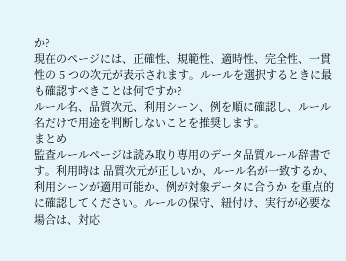か?
現在のページには、正確性、規範性、適時性、完全性、一貫性の 5 つの次元が表示されます。ルールを選択するときに最も確認すべきことは何ですか?
ルール名、品質次元、利用シーン、例を順に確認し、ルール名だけで用途を判断しないことを推奨します。
まとめ
監査ルールページは読み取り専用のデータ品質ルール辞書です。利用時は 品質次元が正しいか、ルール名が一致するか、利用シーンが適用可能か、例が対象データに合うか を重点的に確認してください。ルールの保守、紐付け、実行が必要な場合は、対応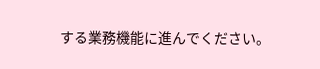する業務機能に進んでください。